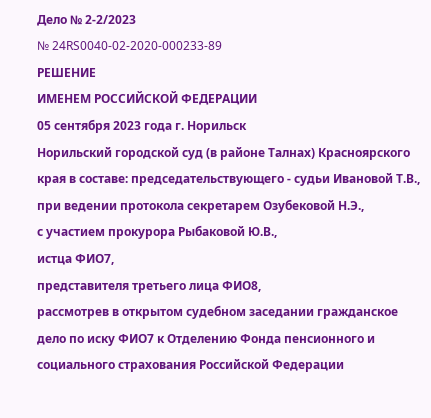Дело № 2-2/2023
№ 24RS0040-02-2020-000233-89
РЕШЕНИЕ
ИМЕНЕМ РОССИЙСКОЙ ФЕДЕРАЦИИ
05 сентября 2023 года г. Норильск
Норильский городской суд (в районе Талнах) Красноярского края в составе: председательствующего - судьи Ивановой Т.В.,
при ведении протокола секретарем Озубековой Н.Э.,
с участием прокурора Рыбаковой Ю.В.,
истца ФИО7,
представителя третьего лица ФИО8,
рассмотрев в открытом судебном заседании гражданское дело по иску ФИО7 к Отделению Фонда пенсионного и социального страхования Российской Федерации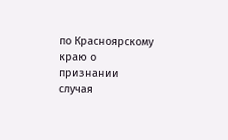по Красноярскому краю о признании случая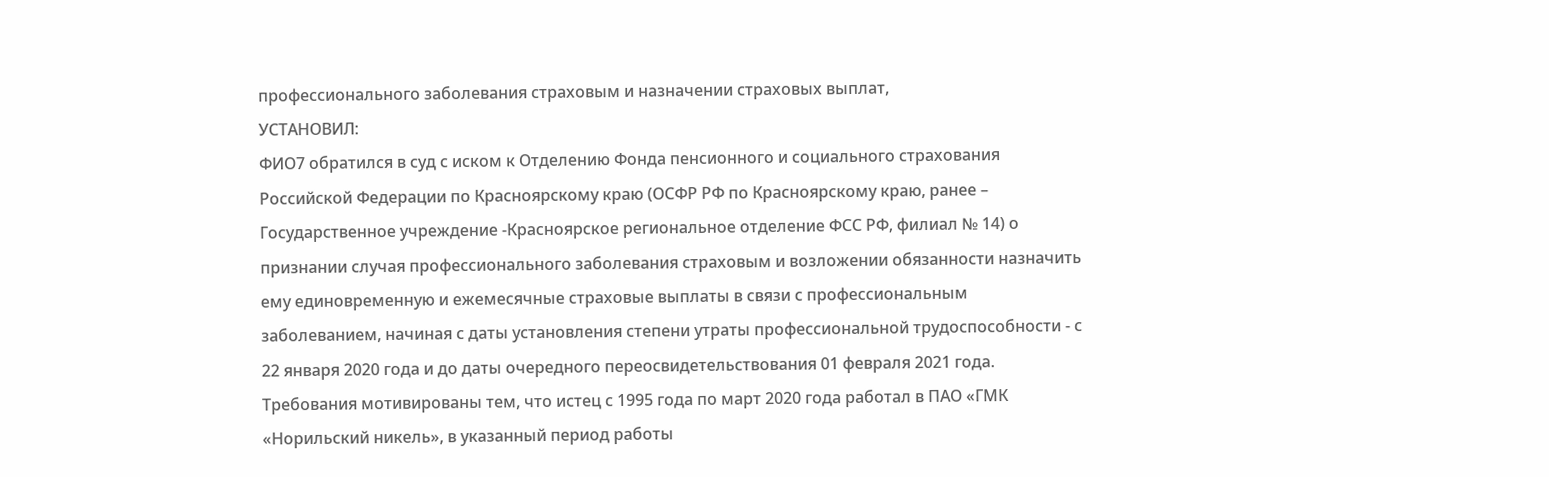профессионального заболевания страховым и назначении страховых выплат,
УСТАНОВИЛ:
ФИО7 обратился в суд с иском к Отделению Фонда пенсионного и социального страхования Российской Федерации по Красноярскому краю (ОСФР РФ по Красноярскому краю, ранее – Государственное учреждение -Красноярское региональное отделение ФСС РФ, филиал № 14) о признании случая профессионального заболевания страховым и возложении обязанности назначить ему единовременную и ежемесячные страховые выплаты в связи с профессиональным заболеванием, начиная с даты установления степени утраты профессиональной трудоспособности - с 22 января 2020 года и до даты очередного переосвидетельствования 01 февраля 2021 года.
Требования мотивированы тем, что истец с 1995 года по март 2020 года работал в ПАО «ГМК «Норильский никель», в указанный период работы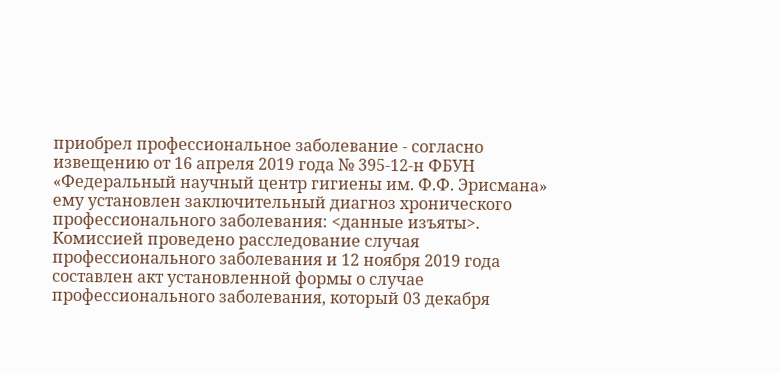приобрел профессиональное заболевание - согласно извещению от 16 апреля 2019 года № 395-12-н ФБУН «Федеральный научный центр гигиены им. Ф.Ф. Эрисмана» ему установлен заключительный диагноз хронического профессионального заболевания: <данные изъяты>. Комиссией проведено расследование случая профессионального заболевания и 12 ноября 2019 года составлен акт установленной формы о случае профессионального заболевания, который 03 декабря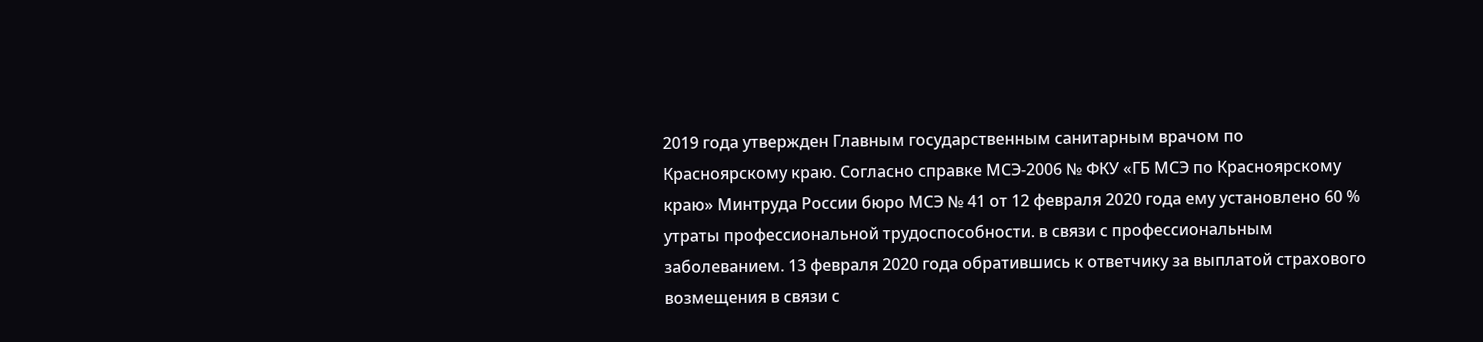2019 года утвержден Главным государственным санитарным врачом по Красноярскому краю. Согласно справке МСЭ-2006 № ФКУ «ГБ МСЭ по Красноярскому краю» Минтруда России бюро МСЭ № 41 от 12 февраля 2020 года ему установлено 60 % утраты профессиональной трудоспособности. в связи с профессиональным заболеванием. 13 февраля 2020 года обратившись к ответчику за выплатой страхового возмещения в связи с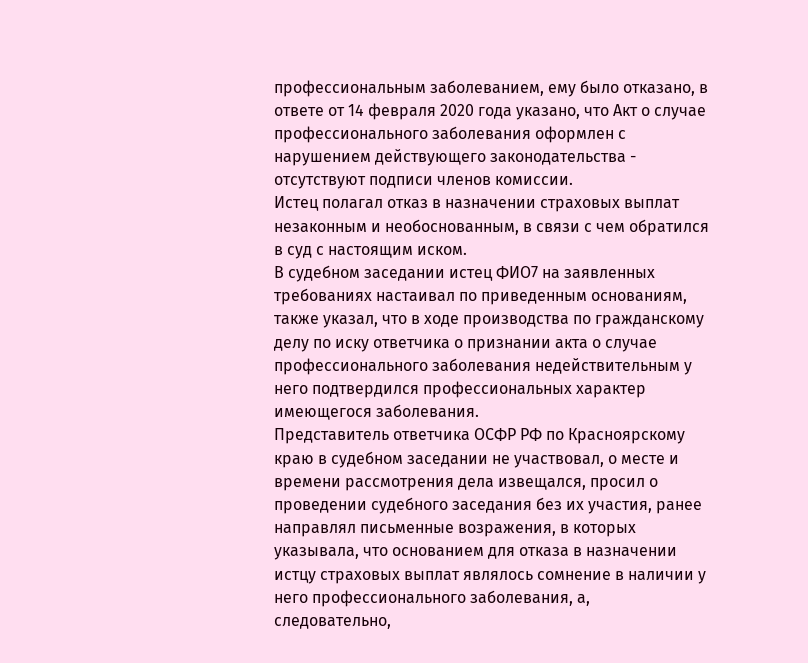профессиональным заболеванием, ему было отказано, в ответе от 14 февраля 2020 года указано, что Акт о случае профессионального заболевания оформлен с нарушением действующего законодательства - отсутствуют подписи членов комиссии.
Истец полагал отказ в назначении страховых выплат незаконным и необоснованным, в связи с чем обратился в суд с настоящим иском.
В судебном заседании истец ФИО7 на заявленных требованиях настаивал по приведенным основаниям, также указал, что в ходе производства по гражданскому делу по иску ответчика о признании акта о случае профессионального заболевания недействительным у него подтвердился профессиональных характер имеющегося заболевания.
Представитель ответчика ОСФР РФ по Красноярскому краю в судебном заседании не участвовал, о месте и времени рассмотрения дела извещался, просил о проведении судебного заседания без их участия, ранее направлял письменные возражения, в которых указывала, что основанием для отказа в назначении истцу страховых выплат являлось сомнение в наличии у него профессионального заболевания, а, следовательно,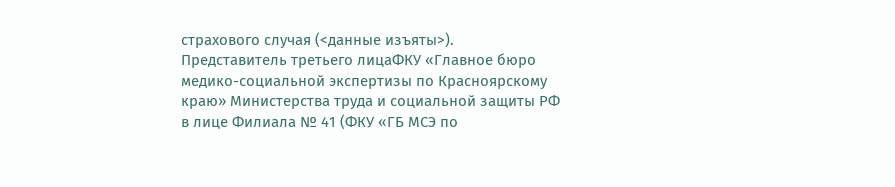страхового случая (<данные изъяты>).
Представитель третьего лицаФКУ «Главное бюро медико-социальной экспертизы по Красноярскому краю» Министерства труда и социальной защиты РФ в лице Филиала № 41 (ФКУ «ГБ МСЭ по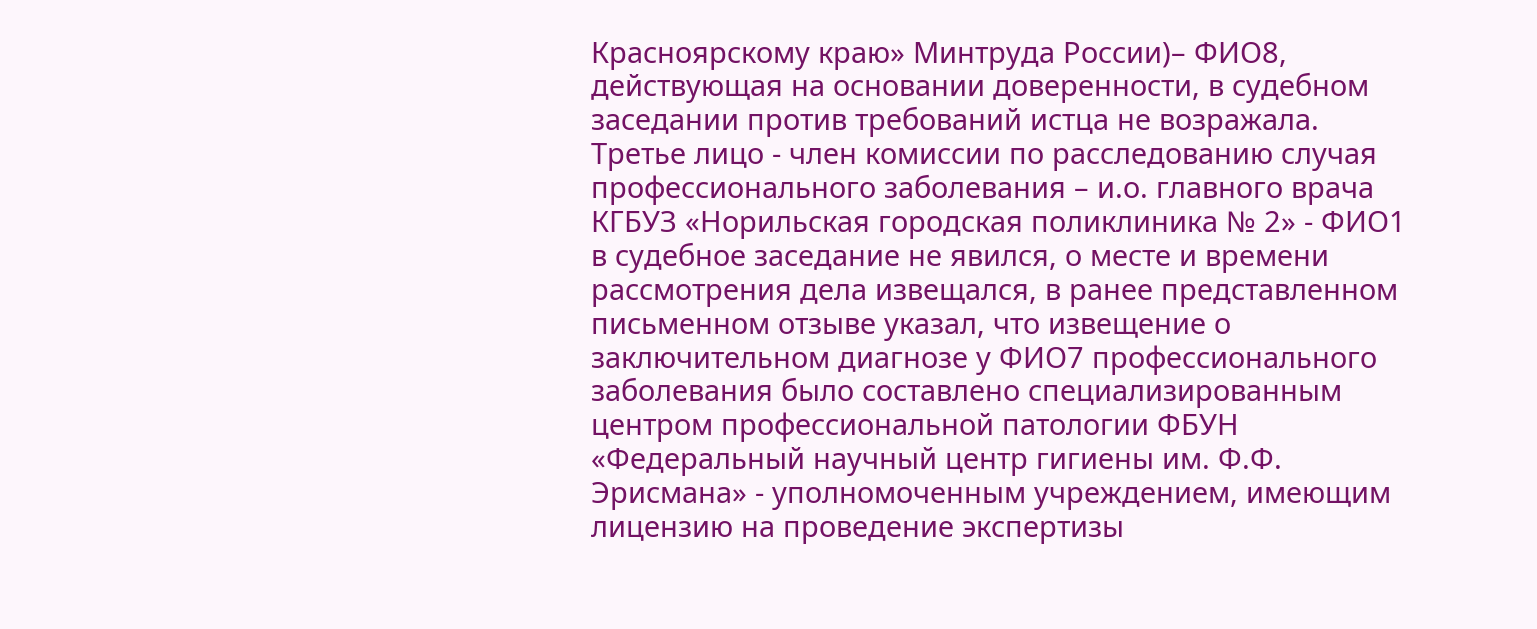Красноярскому краю» Минтруда России)– ФИО8, действующая на основании доверенности, в судебном заседании против требований истца не возражала.
Третье лицо - член комиссии по расследованию случая профессионального заболевания – и.о. главного врача КГБУЗ «Норильская городская поликлиника № 2» - ФИО1 в судебное заседание не явился, о месте и времени рассмотрения дела извещался, в ранее представленном письменном отзыве указал, что извещение о заключительном диагнозе у ФИО7 профессионального заболевания было составлено специализированным центром профессиональной патологии ФБУН «Федеральный научный центр гигиены им. Ф.Ф. Эрисмана» - уполномоченным учреждением, имеющим лицензию на проведение экспертизы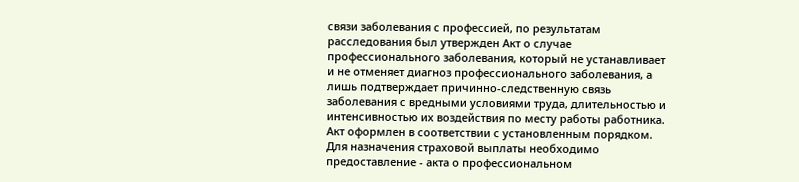связи заболевания с профессией, по результатам расследования был утвержден Акт о случае профессионального заболевания, который не устанавливает и не отменяет диагноз профессионального заболевания, а лишь подтверждает причинно-следственную связь заболевания с вредными условиями труда, длительностью и интенсивностью их воздействия по месту работы работника. Акт оформлен в соответствии с установленным порядком. Для назначения страховой выплаты необходимо предоставление - акта о профессиональном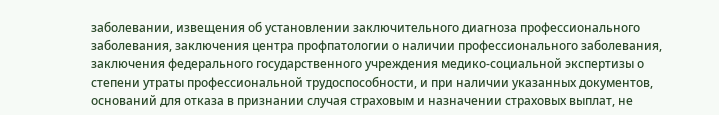заболевании, извещения об установлении заключительного диагноза профессионального заболевания, заключения центра профпатологии о наличии профессионального заболевания, заключения федерального государственного учреждения медико-социальной экспертизы о степени утраты профессиональной трудоспособности, и при наличии указанных документов, оснований для отказа в признании случая страховым и назначении страховых выплат, не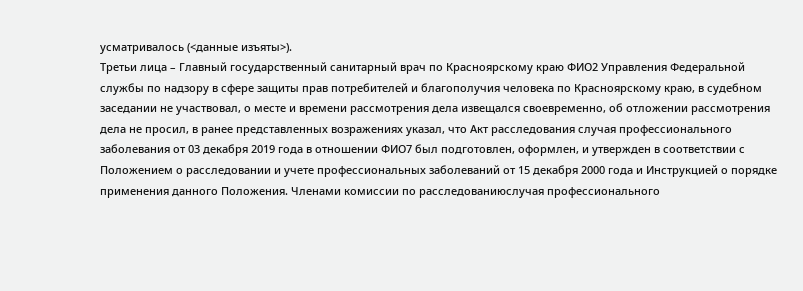усматривалось (<данные изъяты>).
Третьи лица – Главный государственный санитарный врач по Красноярскому краю ФИО2 Управления Федеральной службы по надзору в сфере защиты прав потребителей и благополучия человека по Красноярскому краю, в судебном заседании не участвовал, о месте и времени рассмотрения дела извещался своевременно, об отложении рассмотрения дела не просил, в ранее представленных возражениях указал, что Акт расследования случая профессионального заболевания от 03 декабря 2019 года в отношении ФИО7 был подготовлен, оформлен, и утвержден в соответствии с Положением о расследовании и учете профессиональных заболеваний от 15 декабря 2000 года и Инструкцией о порядке применения данного Положения. Членами комиссии по расследованиюслучая профессионального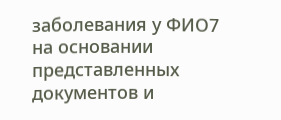заболевания у ФИО7 на основании представленных документов и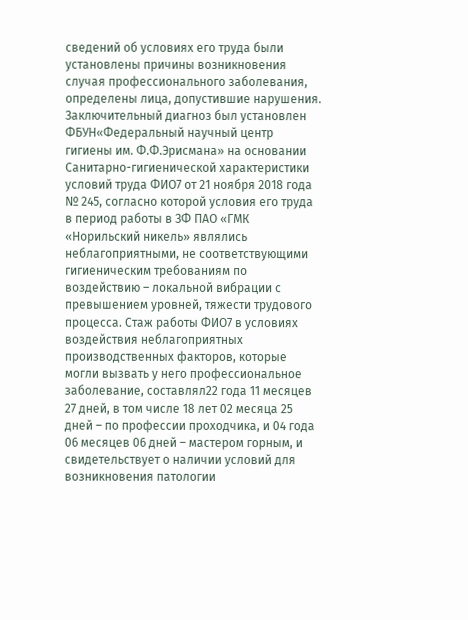сведений об условиях его труда были установлены причины возникновения случая профессионального заболевания, определены лица, допустившие нарушения. Заключительный диагноз был установлен ФБУН«Федеральный научный центр гигиены им. Ф.Ф.Эрисмана» на основании Санитарно-гигиенической характеристики условий труда ФИО7 от 21 ноября 2018 года № 245, согласно которой условия его труда в период работы в ЗФ ПАО «ГМК «Норильский никель» являлись неблагоприятными, не соответствующими гигиеническим требованиям по воздействию – локальной вибрации с превышением уровней, тяжести трудового процесса. Стаж работы ФИО7 в условиях воздействия неблагоприятных производственных факторов, которые могли вызвать у него профессиональное заболевание, составлял22 года 11 месяцев 27 дней, в том числе 18 лет 02 месяца 25 дней – по профессии проходчика, и 04 года 06 месяцев 06 дней – мастером горным, и свидетельствует о наличии условий для возникновения патологии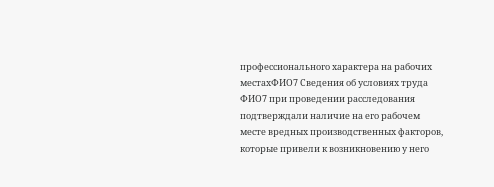профессионального характера на рабочих местахФИО7 Сведения об условиях труда ФИО7 при проведении расследования подтверждали наличие на его рабочем месте вредных производственных факторов, которые привели к возникновению у него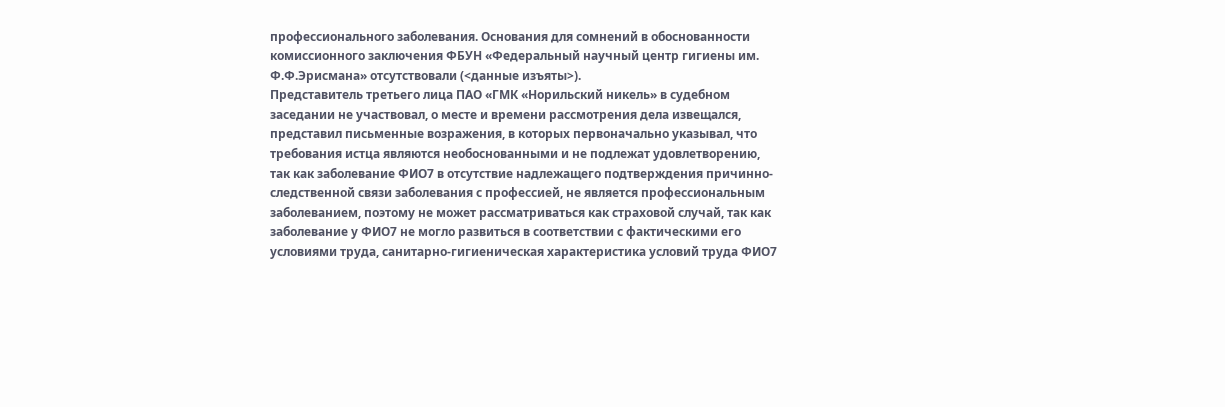профессионального заболевания. Основания для сомнений в обоснованности комиссионного заключения ФБУН «Федеральный научный центр гигиены им. Ф.Ф.Эрисмана» отсутствовали (<данные изъяты>).
Представитель третьего лица ПАО «ГМК «Норильский никель» в судебном заседании не участвовал, о месте и времени рассмотрения дела извещался, представил письменные возражения, в которых первоначально указывал, что требования истца являются необоснованными и не подлежат удовлетворению, так как заболевание ФИО7 в отсутствие надлежащего подтверждения причинно-следственной связи заболевания с профессией, не является профессиональным заболеванием, поэтому не может рассматриваться как страховой случай, так как заболевание у ФИО7 не могло развиться в соответствии с фактическими его условиями труда, санитарно-гигиеническая характеристика условий труда ФИО7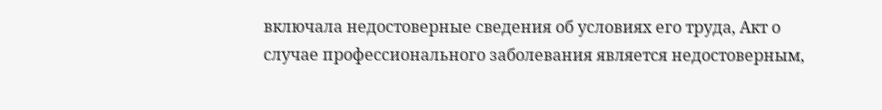включала недостоверные сведения об условиях его труда, Акт о случае профессионального заболевания является недостоверным,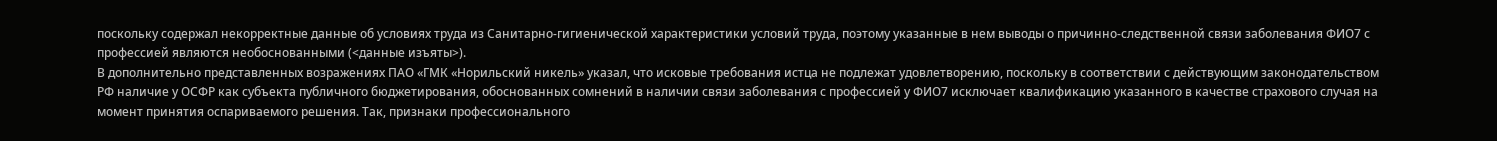поскольку содержал некорректные данные об условиях труда из Санитарно-гигиенической характеристики условий труда, поэтому указанные в нем выводы о причинно-следственной связи заболевания ФИО7 с профессией являются необоснованными (<данные изъяты>).
В дополнительно представленных возражениях ПАО «ГМК «Норильский никель» указал, что исковые требования истца не подлежат удовлетворению, поскольку в соответствии с действующим законодательством РФ наличие у ОСФР как субъекта публичного бюджетирования, обоснованных сомнений в наличии связи заболевания с профессией у ФИО7 исключает квалификацию указанного в качестве страхового случая на момент принятия оспариваемого решения. Так, признаки профессионального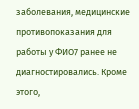заболевания, медицинские противопоказания для работы у ФИО7 ранее не диагностировались. Кроме этого,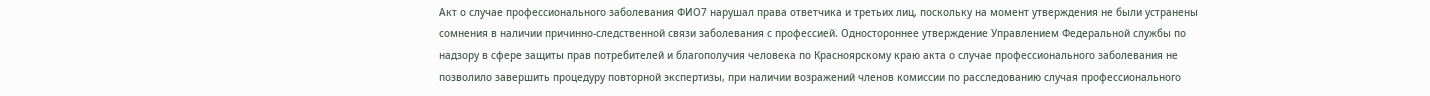Акт о случае профессионального заболевания ФИО7 нарушал права ответчика и третьих лиц, поскольку на момент утверждения не были устранены сомнения в наличии причинно-следственной связи заболевания с профессией. Одностороннее утверждение Управлением Федеральной службы по надзору в сфере защиты прав потребителей и благополучия человека по Красноярскому краю акта о случае профессионального заболевания не позволило завершить процедуру повторной экспертизы, при наличии возражений членов комиссии по расследованию случая профессионального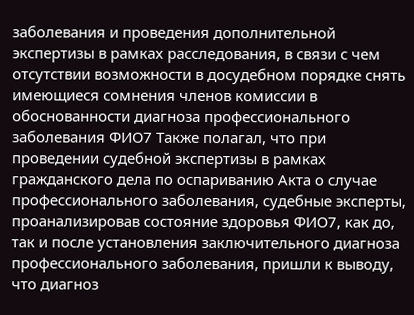заболевания и проведения дополнительной экспертизы в рамках расследования, в связи с чем отсутствии возможности в досудебном порядке снять имеющиеся сомнения членов комиссии в обоснованности диагноза профессионального заболевания ФИО7 Также полагал, что при проведении судебной экспертизы в рамках гражданского дела по оспариванию Акта о случае профессионального заболевания, судебные эксперты, проанализировав состояние здоровья ФИО7, как до, так и после установления заключительного диагноза профессионального заболевания, пришли к выводу, что диагноз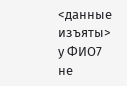<данные изъяты> у ФИО7 не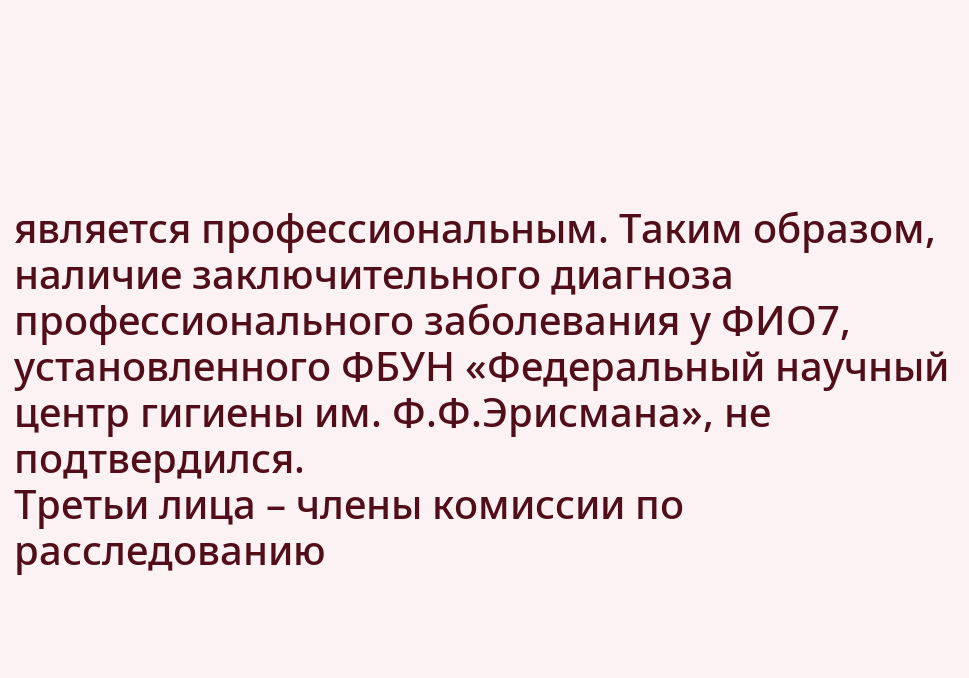является профессиональным. Таким образом, наличие заключительного диагноза профессионального заболевания у ФИО7, установленного ФБУН «Федеральный научный центр гигиены им. Ф.Ф.Эрисмана», не подтвердился.
Третьи лица – члены комиссии по расследованию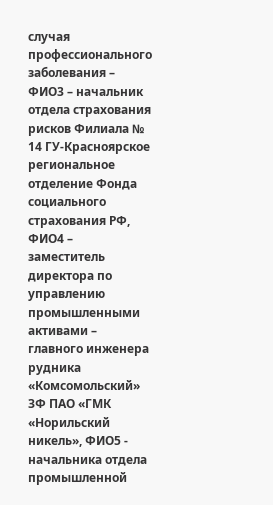случая профессионального заболевания – ФИО3 – начальник отдела страхования рисков Филиала № 14 ГУ-Красноярское региональное отделение Фонда социального страхования РФ, ФИО4 – заместитель директора по управлению промышленными активами – главного инженера рудника «Комсомольский» ЗФ ПАО «ГМК «Норильский никель», ФИО5 - начальника отдела промышленной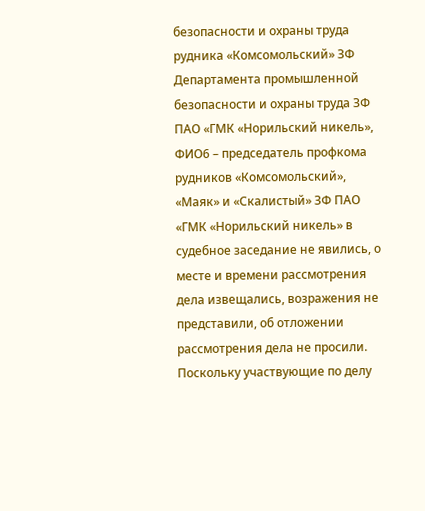безопасности и охраны труда рудника «Комсомольский» ЗФ Департамента промышленной безопасности и охраны труда ЗФ ПАО «ГМК «Норильский никель», ФИО6 – председатель профкома рудников «Комсомольский», «Маяк» и «Скалистый» ЗФ ПАО «ГМК «Норильский никель» в судебное заседание не явились, о месте и времени рассмотрения дела извещались, возражения не представили, об отложении рассмотрения дела не просили.
Поскольку участвующие по делу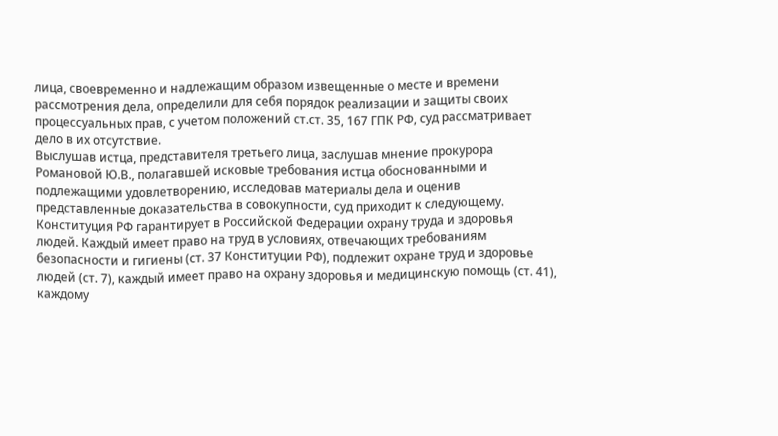лица, своевременно и надлежащим образом извещенные о месте и времени рассмотрения дела, определили для себя порядок реализации и защиты своих процессуальных прав, с учетом положений ст.ст. 35, 167 ГПК РФ, суд рассматривает дело в их отсутствие.
Выслушав истца, представителя третьего лица, заслушав мнение прокурора Романовой Ю.В., полагавшей исковые требования истца обоснованными и подлежащими удовлетворению, исследовав материалы дела и оценив представленные доказательства в совокупности, суд приходит к следующему.
Конституция РФ гарантирует в Российской Федерации охрану труда и здоровья людей. Каждый имеет право на труд в условиях, отвечающих требованиям безопасности и гигиены (ст. 37 Конституции РФ), подлежит охране труд и здоровье людей (ст. 7), каждый имеет право на охрану здоровья и медицинскую помощь (ст. 41), каждому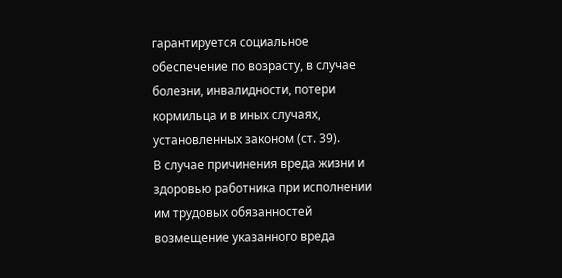гарантируется социальное обеспечение по возрасту, в случае болезни, инвалидности, потери кормильца и в иных случаях, установленных законом (ст. 39).
В случае причинения вреда жизни и здоровью работника при исполнении им трудовых обязанностей возмещение указанного вреда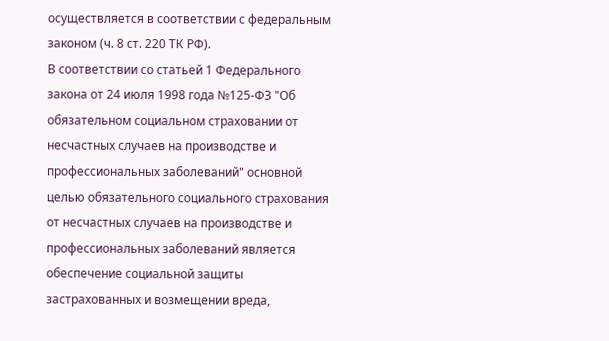осуществляется в соответствии с федеральным законом (ч. 8 ст. 220 ТК РФ).
В соответствии со статьей 1 Федерального закона от 24 июля 1998 года №125-ФЗ "Об обязательном социальном страховании от несчастных случаев на производстве и профессиональных заболеваний" основной целью обязательного социального страхования от несчастных случаев на производстве и профессиональных заболеваний является обеспечение социальной защиты застрахованных и возмещении вреда,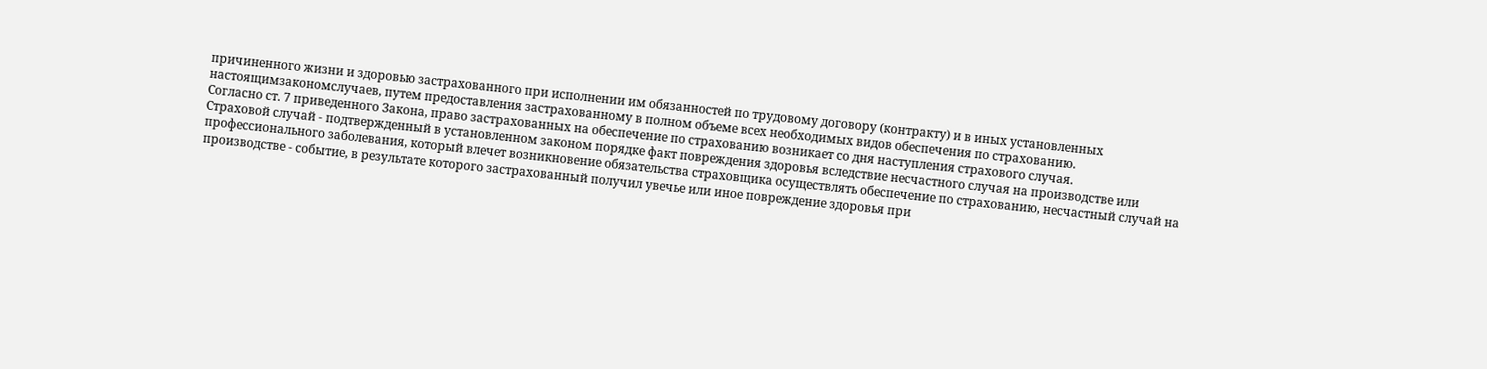причиненного жизни и здоровью застрахованного при исполнении им обязанностей по трудовому договору (контракту) и в иных установленных настоящимзакономслучаев, путем предоставления застрахованному в полном объеме всех необходимых видов обеспечения по страхованию.
Согласно ст. 7 приведенного Закона, право застрахованных на обеспечение по страхованию возникает со дня наступления страхового случая.
Страховой случай - подтвержденный в установленном законом порядке факт повреждения здоровья вследствие несчастного случая на производстве или профессионального заболевания, который влечет возникновение обязательства страховщика осуществлять обеспечение по страхованию, несчастный случай на производстве - событие, в результате которого застрахованный получил увечье или иное повреждение здоровья при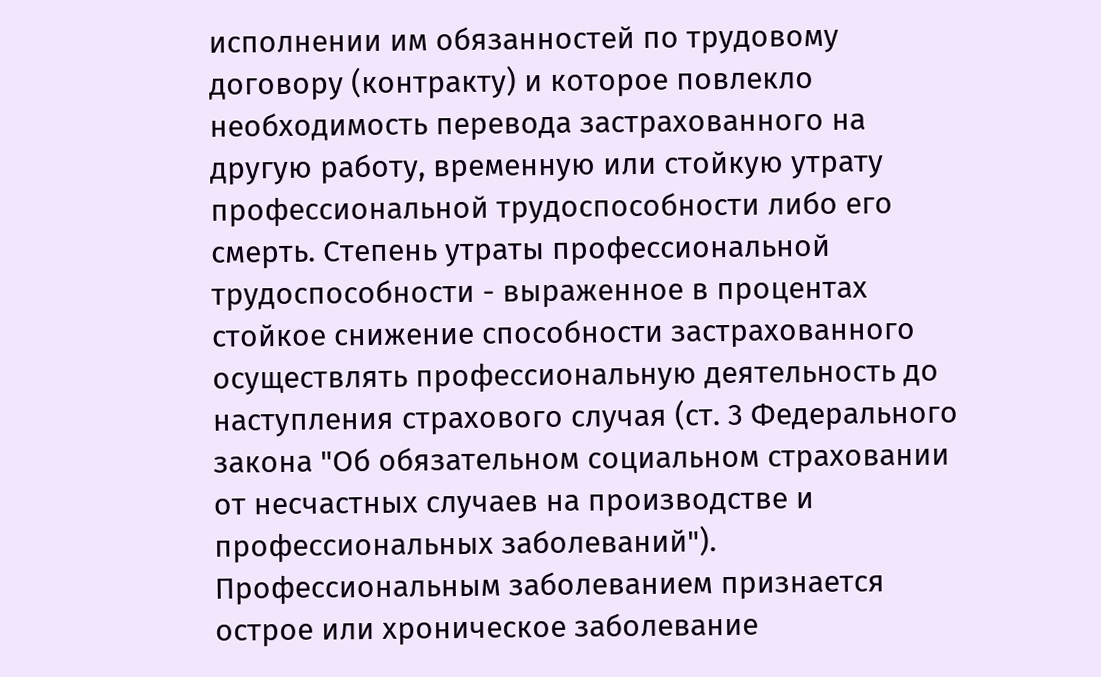исполнении им обязанностей по трудовому договору (контракту) и которое повлекло необходимость перевода застрахованного на другую работу, временную или стойкую утрату профессиональной трудоспособности либо его смерть. Степень утраты профессиональной трудоспособности - выраженное в процентах стойкое снижение способности застрахованного осуществлять профессиональную деятельность до наступления страхового случая (ст. 3 Федерального закона "Об обязательном социальном страховании от несчастных случаев на производстве и профессиональных заболеваний").
Профессиональным заболеванием признается острое или хроническое заболевание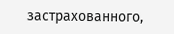застрахованного,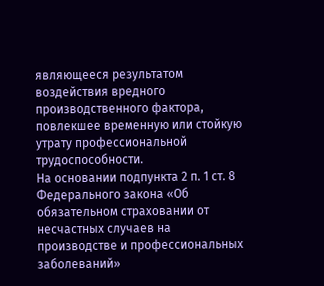являющееся результатом воздействия вредного производственного фактора, повлекшее временную или стойкую утрату профессиональной трудоспособности.
На основании подпункта 2 п. 1 ст. 8 Федерального закона «Об обязательном страховании от несчастных случаев на производстве и профессиональных заболеваний»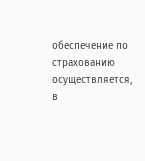обеспечение по страхованию осуществляется, в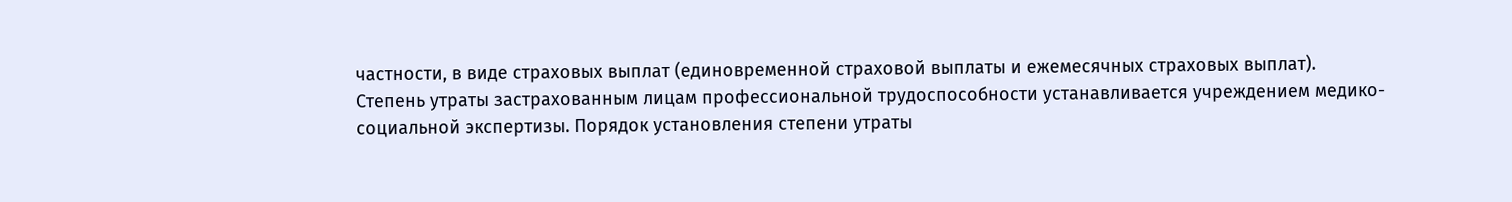частности, в виде страховых выплат (единовременной страховой выплаты и ежемесячных страховых выплат).
Степень утраты застрахованным лицам профессиональной трудоспособности устанавливается учреждением медико-социальной экспертизы. Порядок установления степени утраты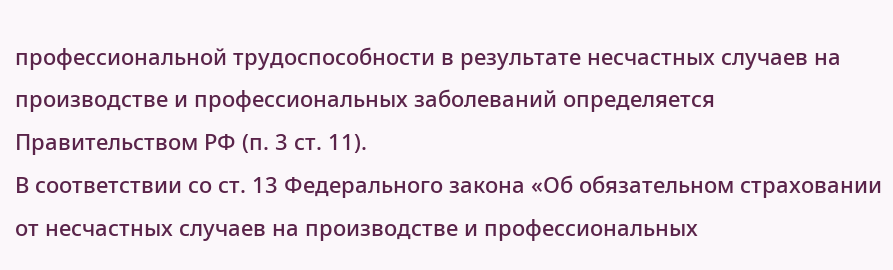профессиональной трудоспособности в результате несчастных случаев на производстве и профессиональных заболеваний определяется Правительством РФ (п. 3 ст. 11).
В соответствии со ст. 13 Федерального закона «Об обязательном страховании от несчастных случаев на производстве и профессиональных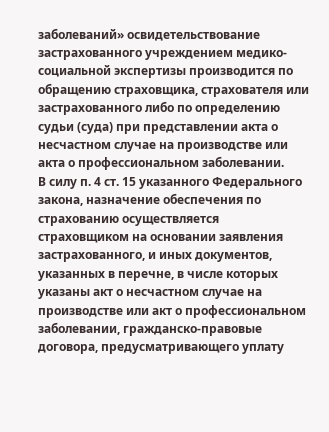заболеваний» освидетельствование застрахованного учреждением медико-социальной экспертизы производится по обращению страховщика, страхователя или застрахованного либо по определению судьи (суда) при представлении акта о несчастном случае на производстве или акта о профессиональном заболевании.
В силу п. 4 ст. 15 указанного Федерального закона, назначение обеспечения по страхованию осуществляется страховщиком на основании заявления застрахованного, и иных документов, указанных в перечне, в числе которых указаны акт о несчастном случае на производстве или акт о профессиональном заболевании, гражданско-правовые договора, предусматривающего уплату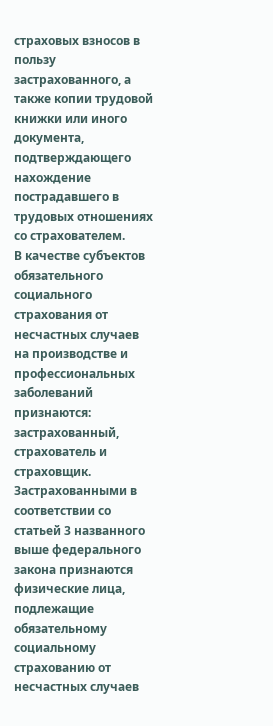страховых взносов в пользу застрахованного, а также копии трудовой книжки или иного документа, подтверждающего нахождение пострадавшего в трудовых отношениях со страхователем.
В качестве субъектов обязательного социального страхования от несчастных случаев на производстве и профессиональных заболеваний признаются: застрахованный, страхователь и страховщик.
Застрахованными в соответствии со статьей 3 названного выше федерального закона признаются физические лица, подлежащие обязательному социальному страхованию от несчастных случаев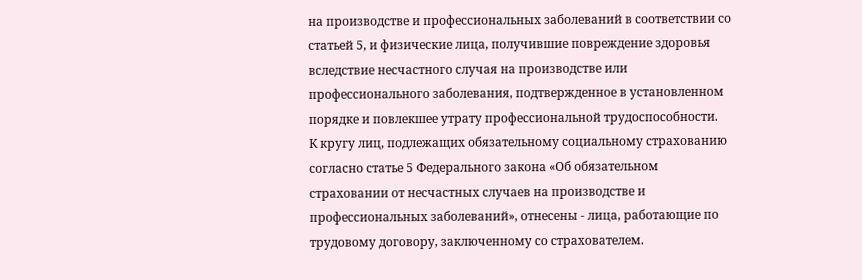на производстве и профессиональных заболеваний в соответствии со статьей 5, и физические лица, получившие повреждение здоровья вследствие несчастного случая на производстве или профессионального заболевания, подтвержденное в установленном порядке и повлекшее утрату профессиональной трудоспособности.
К кругу лиц, подлежащих обязательному социальному страхованию согласно статье 5 Федерального закона «Об обязательном страховании от несчастных случаев на производстве и профессиональных заболеваний», отнесены - лица, работающие по трудовому договору, заключенному со страхователем.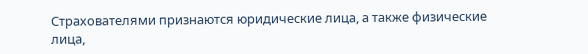Страхователями признаются юридические лица, а также физические лица,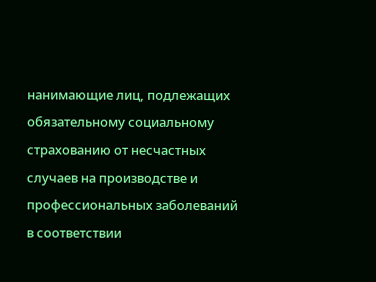нанимающие лиц, подлежащих обязательному социальному страхованию от несчастных случаев на производстве и профессиональных заболеваний в соответствии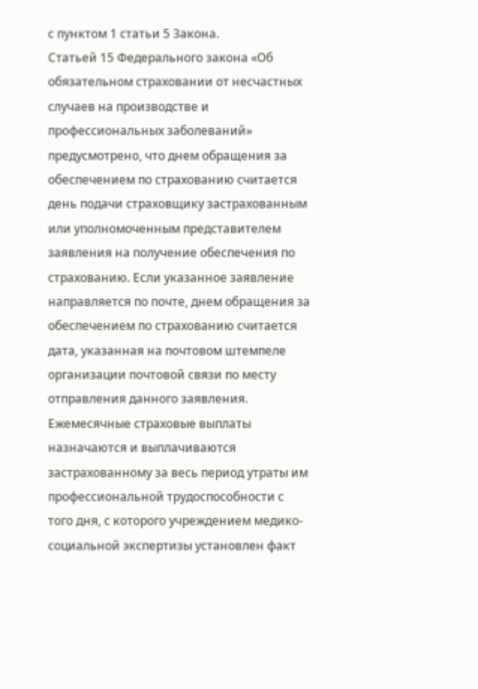с пунктом 1 статьи 5 Закона.
Статьей 15 Федерального закона «Об обязательном страховании от несчастных случаев на производстве и профессиональных заболеваний» предусмотрено, что днем обращения за обеспечением по страхованию считается день подачи страховщику застрахованным или уполномоченным представителем заявления на получение обеспечения по страхованию. Если указанное заявление направляется по почте, днем обращения за обеспечением по страхованию считается дата, указанная на почтовом штемпеле организации почтовой связи по месту отправления данного заявления.
Ежемесячные страховые выплаты назначаются и выплачиваются застрахованному за весь период утраты им профессиональной трудоспособности с того дня, с которого учреждением медико-социальной экспертизы установлен факт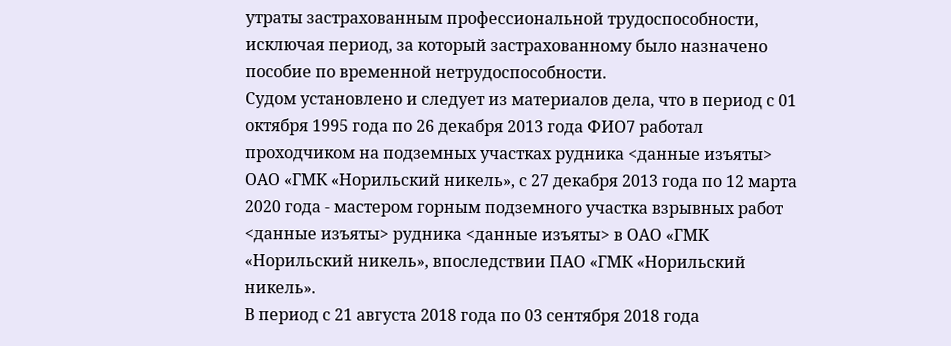утраты застрахованным профессиональной трудоспособности, исключая период, за который застрахованному было назначено пособие по временной нетрудоспособности.
Судом установлено и следует из материалов дела, что в период с 01 октября 1995 года по 26 декабря 2013 года ФИО7 работал проходчиком на подземных участках рудника <данные изъяты> ОАО «ГМК «Норильский никель», с 27 декабря 2013 года по 12 марта 2020 года - мастером горным подземного участка взрывных работ <данные изъяты> рудника <данные изъяты> в ОАО «ГМК «Норильский никель», впоследствии ПАО «ГМК «Норильский никель».
В период с 21 августа 2018 года по 03 сентября 2018 года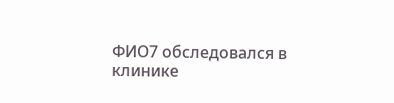ФИО7 обследовался в клинике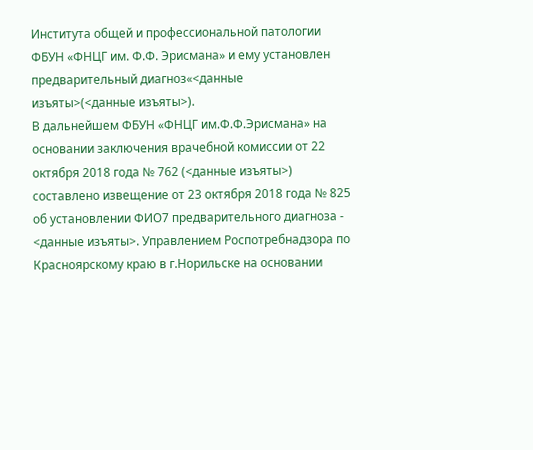Института общей и профессиональной патологии ФБУН «ФНЦГ им. Ф.Ф. Эрисмана» и ему установлен предварительный диагноз«<данные изъяты>(<данные изъяты>).
В дальнейшем ФБУН «ФНЦГ им.Ф.Ф.Эрисмана» на основании заключения врачебной комиссии от 22 октября 2018 года № 762 (<данные изъяты>) составлено извещение от 23 октября 2018 года № 825 об установлении ФИО7 предварительного диагноза - <данные изъяты>. Управлением Роспотребнадзора по Красноярскому краю в г.Норильске на основании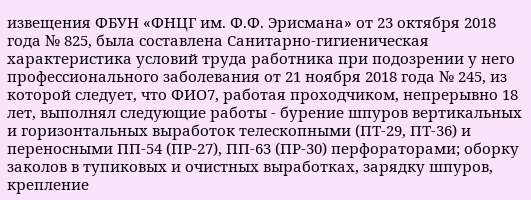извещения ФБУН «ФНЦГ им. Ф.Ф. Эрисмана» от 23 октября 2018 года № 825, была составлена Санитарно-гигиеническая характеристика условий труда работника при подозрении у него профессионального заболевания от 21 ноября 2018 года № 245, из которой следует, что ФИО7, работая проходчиком, непрерывно 18 лет, выполнял следующие работы - бурение шпуров вертикальных и горизонтальных выработок телескопными (ПТ-29, ПТ-36) и переносными ПП-54 (ПР-27), ПП-63 (ПР-30) перфораторами; оборку заколов в тупиковых и очистных выработках, зарядку шпуров, крепление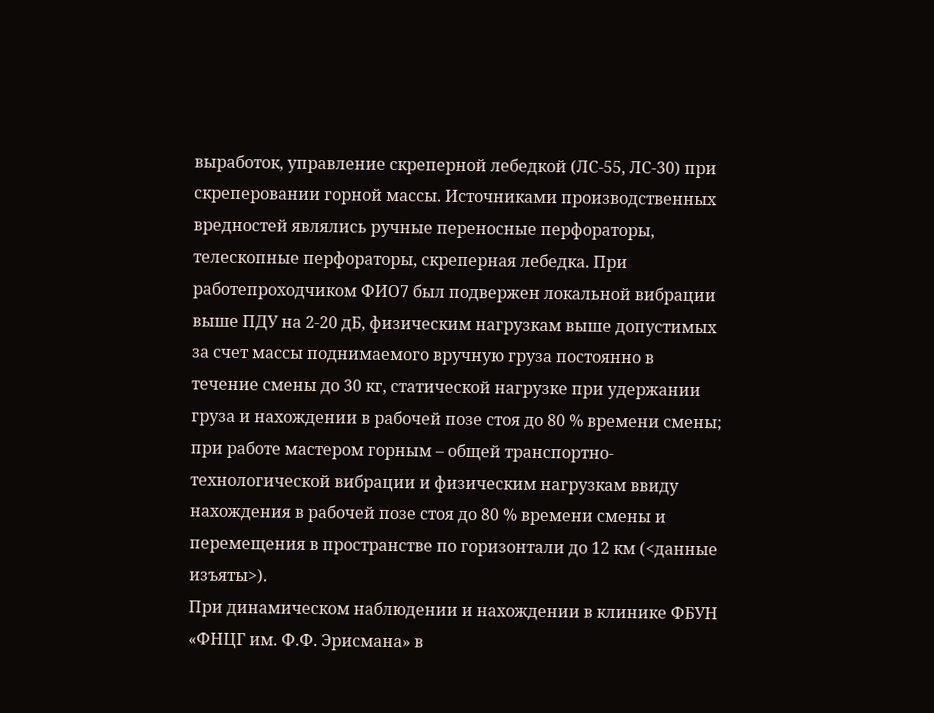выработок, управление скреперной лебедкой (ЛС-55, ЛС-30) при скреперовании горной массы. Источниками производственных вредностей являлись ручные переносные перфораторы, телескопные перфораторы, скреперная лебедка. При работепроходчиком ФИО7 был подвержен локальной вибрации выше ПДУ на 2-20 дБ, физическим нагрузкам выше допустимых за счет массы поднимаемого вручную груза постоянно в течение смены до 30 кг, статической нагрузке при удержании груза и нахождении в рабочей позе стоя до 80 % времени смены; при работе мастером горным – общей транспортно-технологической вибрации и физическим нагрузкам ввиду нахождения в рабочей позе стоя до 80 % времени смены и перемещения в пространстве по горизонтали до 12 км (<данные изъяты>).
При динамическом наблюдении и нахождении в клинике ФБУН «ФНЦГ им. Ф.Ф. Эрисмана» в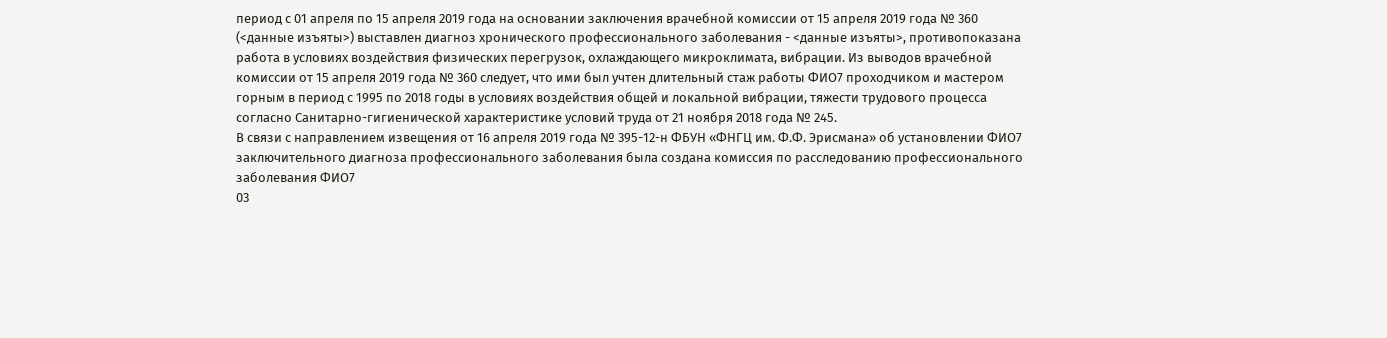период с 01 апреля по 15 апреля 2019 года на основании заключения врачебной комиссии от 15 апреля 2019 года № 360 (<данные изъяты>) выставлен диагноз хронического профессионального заболевания - <данные изъяты>, противопоказана работа в условиях воздействия физических перегрузок, охлаждающего микроклимата, вибрации. Из выводов врачебной комиссии от 15 апреля 2019 года № 360 следует, что ими был учтен длительный стаж работы ФИО7 проходчиком и мастером горным в период с 1995 по 2018 годы в условиях воздействия общей и локальной вибрации, тяжести трудового процесса согласно Санитарно-гигиенической характеристике условий труда от 21 ноября 2018 года № 245.
В связи с направлением извещения от 16 апреля 2019 года № 395-12-н ФБУН «ФНГЦ им. Ф.Ф. Эрисмана» об установлении ФИО7 заключительного диагноза профессионального заболевания была создана комиссия по расследованию профессионального заболевания ФИО7
03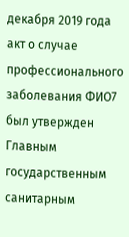декабря 2019 года акт о случае профессионального заболевания ФИО7 был утвержден Главным государственным санитарным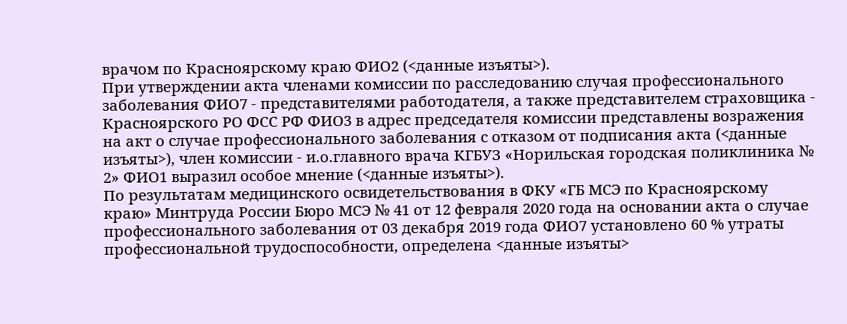врачом по Красноярскому краю ФИО2 (<данные изъяты>).
При утверждении акта членами комиссии по расследованию случая профессионального заболевания ФИО7 - представителями работодателя, а также представителем страховщика - Красноярского РО ФСС РФ ФИО3 в адрес председателя комиссии представлены возражения на акт о случае профессионального заболевания с отказом от подписания акта (<данные изъяты>), член комиссии - и.о.главного врача КГБУЗ «Норильская городская поликлиника № 2» ФИО1 выразил особое мнение (<данные изъяты>).
По результатам медицинского освидетельствования в ФКУ «ГБ МСЭ по Красноярскому краю» Минтруда России Бюро МСЭ № 41 от 12 февраля 2020 года на основании акта о случае профессионального заболевания от 03 декабря 2019 года ФИО7 установлено 60 % утраты профессиональной трудоспособности, определена <данные изъяты>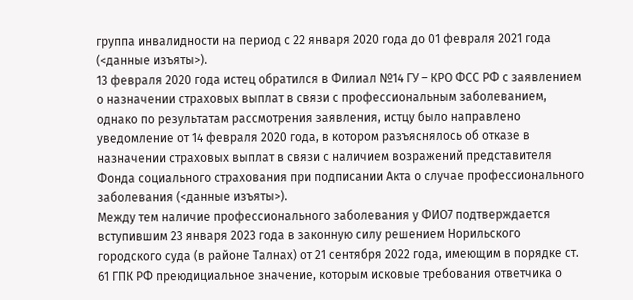группа инвалидности на период с 22 января 2020 года до 01 февраля 2021 года (<данные изъяты>).
13 февраля 2020 года истец обратился в Филиал №14 ГУ – КРО ФСС РФ с заявлением о назначении страховых выплат в связи с профессиональным заболеванием, однако по результатам рассмотрения заявления, истцу было направлено уведомление от 14 февраля 2020 года, в котором разъяснялось об отказе в назначении страховых выплат в связи с наличием возражений представителя Фонда социального страхования при подписании Акта о случае профессионального заболевания (<данные изъяты>).
Между тем наличие профессионального заболевания у ФИО7 подтверждается вступившим 23 января 2023 года в законную силу решением Норильского городского суда (в районе Талнах) от 21 сентября 2022 года, имеющим в порядке ст. 61 ГПК РФ преюдициальное значение, которым исковые требования ответчика о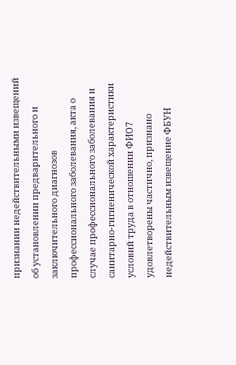признании недействительными извещений об установлении предварительного и заключительного диагнозов профессионального заболевания, акта о случае профессионального заболевания и санитарно-гигиенической характеристики условий труда в отношении ФИО7 удовлетворены частично, признано недействительным извещение ФБУН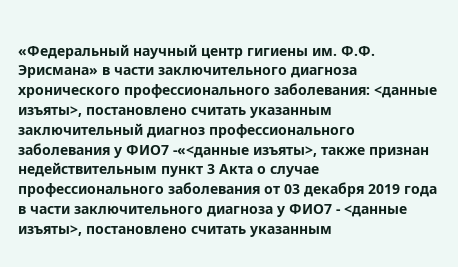«Федеральный научный центр гигиены им. Ф.Ф. Эрисмана» в части заключительного диагноза хронического профессионального заболевания: <данные изъяты>, постановлено считать указанным заключительный диагноз профессионального заболевания у ФИО7 -«<данные изъяты>, также признан недействительным пункт 3 Акта о случае профессионального заболевания от 03 декабря 2019 года в части заключительного диагноза у ФИО7 - <данные изъяты>, постановлено считать указанным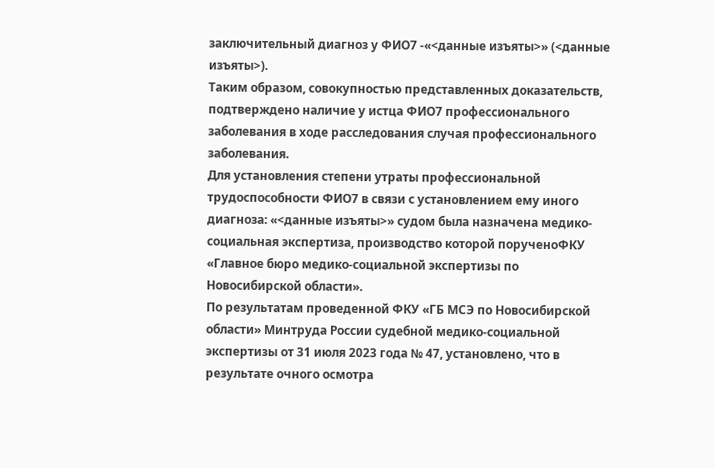заключительный диагноз у ФИО7 -«<данные изъяты>» (<данные изъяты>).
Таким образом, совокупностью представленных доказательств, подтверждено наличие у истца ФИО7 профессионального заболевания в ходе расследования случая профессионального заболевания.
Для установления степени утраты профессиональной трудоспособности ФИО7 в связи с установлением ему иного диагноза: «<данные изъяты>» судом была назначена медико-социальная экспертиза, производство которой порученоФКУ «Главное бюро медико-социальной экспертизы по Новосибирской области».
По результатам проведенной ФКУ «ГБ МСЭ по Новосибирской области» Минтруда России судебной медико-социальной экспертизы от 31 июля 2023 года № 47, установлено, что в результате очного осмотра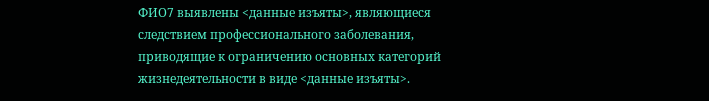ФИО7 выявлены <данные изъяты>, являющиеся следствием профессионального заболевания, приводящие к ограничению основных категорий жизнедеятельности в виде <данные изъяты>.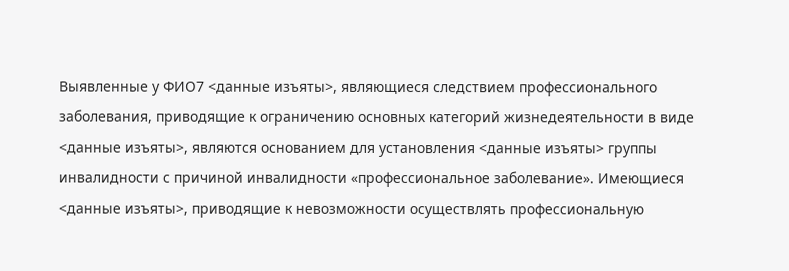Выявленные у ФИО7 <данные изъяты>, являющиеся следствием профессионального заболевания, приводящие к ограничению основных категорий жизнедеятельности в виде <данные изъяты>, являются основанием для установления <данные изъяты> группы инвалидности с причиной инвалидности «профессиональное заболевание». Имеющиеся <данные изъяты>, приводящие к невозможности осуществлять профессиональную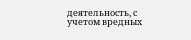деятельность, с учетом вредных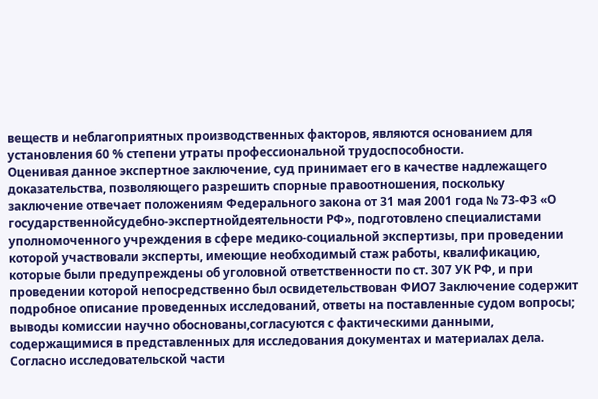веществ и неблагоприятных производственных факторов, являются основанием для установления 60 % степени утраты профессиональной трудоспособности.
Оценивая данное экспертное заключение, суд принимает его в качестве надлежащего доказательства, позволяющего разрешить спорные правоотношения, поскольку заключение отвечает положениям Федерального закона от 31 мая 2001 года № 73-ФЗ «О государственнойсудебно-экспертнойдеятельности РФ», подготовлено специалистами уполномоченного учреждения в сфере медико-социальной экспертизы, при проведении которой участвовали эксперты, имеющие необходимый стаж работы, квалификацию, которые были предупреждены об уголовной ответственности по ст. 307 УК РФ, и при проведении которой непосредственно был освидетельствован ФИО7 Заключение содержит подробное описание проведенных исследований, ответы на поставленные судом вопросы; выводы комиссии научно обоснованы,согласуются с фактическими данными, содержащимися в представленных для исследования документах и материалах дела. Согласно исследовательской части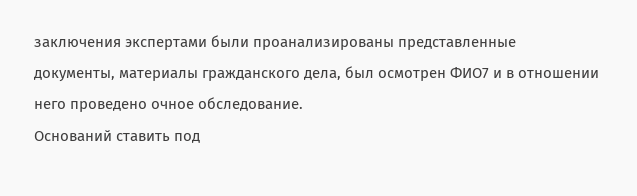заключения экспертами были проанализированы представленные документы, материалы гражданского дела, был осмотрен ФИО7 и в отношении него проведено очное обследование.
Оснований ставить под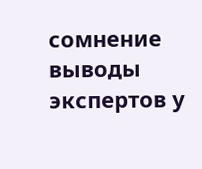сомнение выводы экспертов у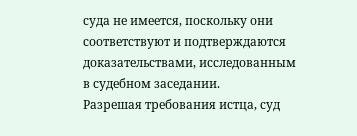суда не имеется, поскольку они соответствуют и подтверждаются доказательствами, исследованным в судебном заседании.
Разрешая требования истца, суд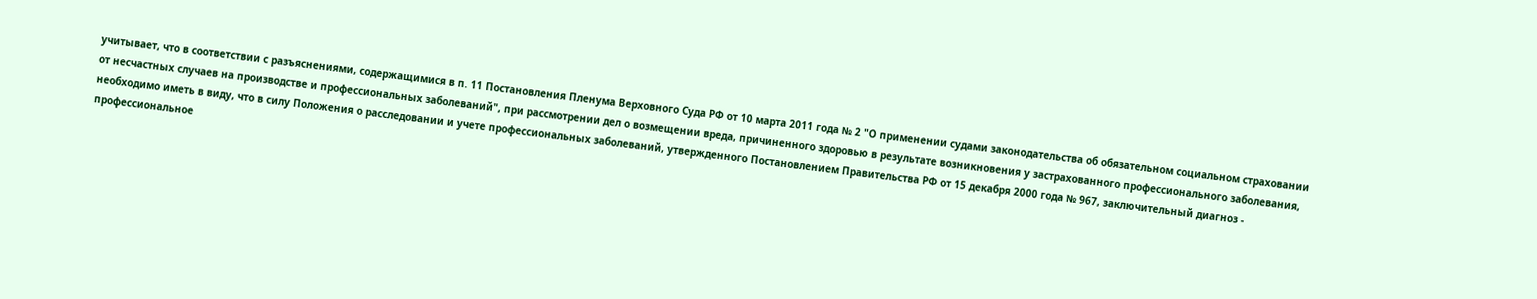учитывает, что в соответствии с разъяснениями, содержащимися в п. 11 Постановления Пленума Верховного Суда РФ от 10 марта 2011 года № 2 "О применении судами законодательства об обязательном социальном страховании от несчастных случаев на производстве и профессиональных заболеваний", при рассмотрении дел о возмещении вреда, причиненного здоровью в результате возникновения у застрахованного профессионального заболевания, необходимо иметь в виду, что в силу Положения о расследовании и учете профессиональных заболеваний, утвержденного Постановлением Правительства РФ от 15 декабря 2000 года № 967, заключительный диагноз - профессиональное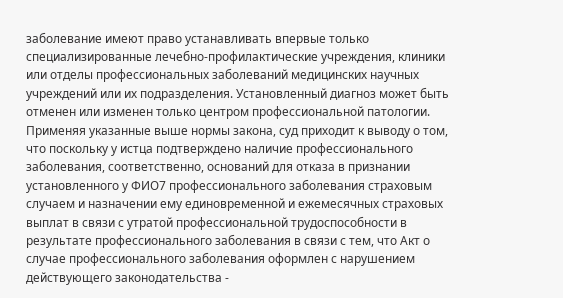заболевание имеют право устанавливать впервые только специализированные лечебно-профилактические учреждения, клиники или отделы профессиональных заболеваний медицинских научных учреждений или их подразделения. Установленный диагноз может быть отменен или изменен только центром профессиональной патологии.
Применяя указанные выше нормы закона, суд приходит к выводу о том, что поскольку у истца подтверждено наличие профессионального заболевания, соответственно, оснований для отказа в признании установленного у ФИО7 профессионального заболевания страховым случаем и назначении ему единовременной и ежемесячных страховых выплат в связи с утратой профессиональной трудоспособности в результате профессионального заболевания в связи с тем, что Акт о случае профессионального заболевания оформлен с нарушением действующего законодательства -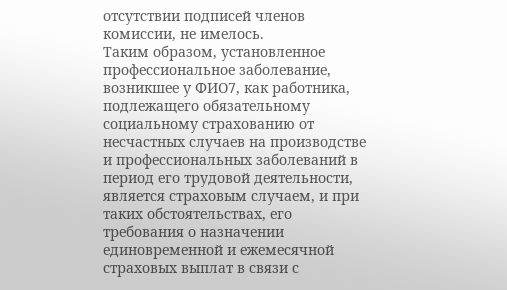отсутствии подписей членов комиссии, не имелось.
Таким образом, установленное профессиональное заболевание, возникшее у ФИО7, как работника, подлежащего обязательному социальному страхованию от несчастных случаев на производстве и профессиональных заболеваний в период его трудовой деятельности, является страховым случаем, и при таких обстоятельствах, его требования о назначении единовременной и ежемесячной страховых выплат в связи с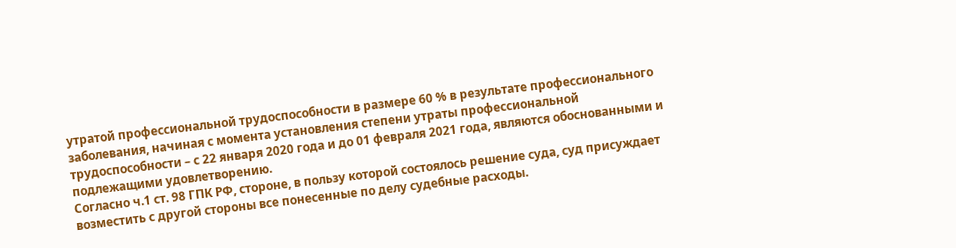утратой профессиональной трудоспособности в размере 60 % в результате профессионального заболевания, начиная с момента установления степени утраты профессиональной трудоспособности – с 22 января 2020 года и до 01 февраля 2021 года, являются обоснованными и подлежащими удовлетворению.
Согласно ч.1 ст. 98 ГПК РФ, стороне, в пользу которой состоялось решение суда, суд присуждает возместить с другой стороны все понесенные по делу судебные расходы.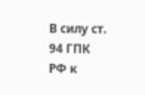В силу ст. 94 ГПК РФ к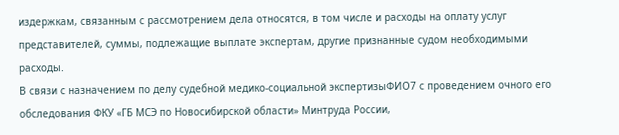издержкам, связанным с рассмотрением дела относятся, в том числе и расходы на оплату услуг представителей, суммы, подлежащие выплате экспертам, другие признанные судом необходимыми расходы.
В связи с назначением по делу судебной медико-социальной экспертизыФИО7 с проведением очного его обследования ФКУ «ГБ МСЭ по Новосибирской области» Минтруда России,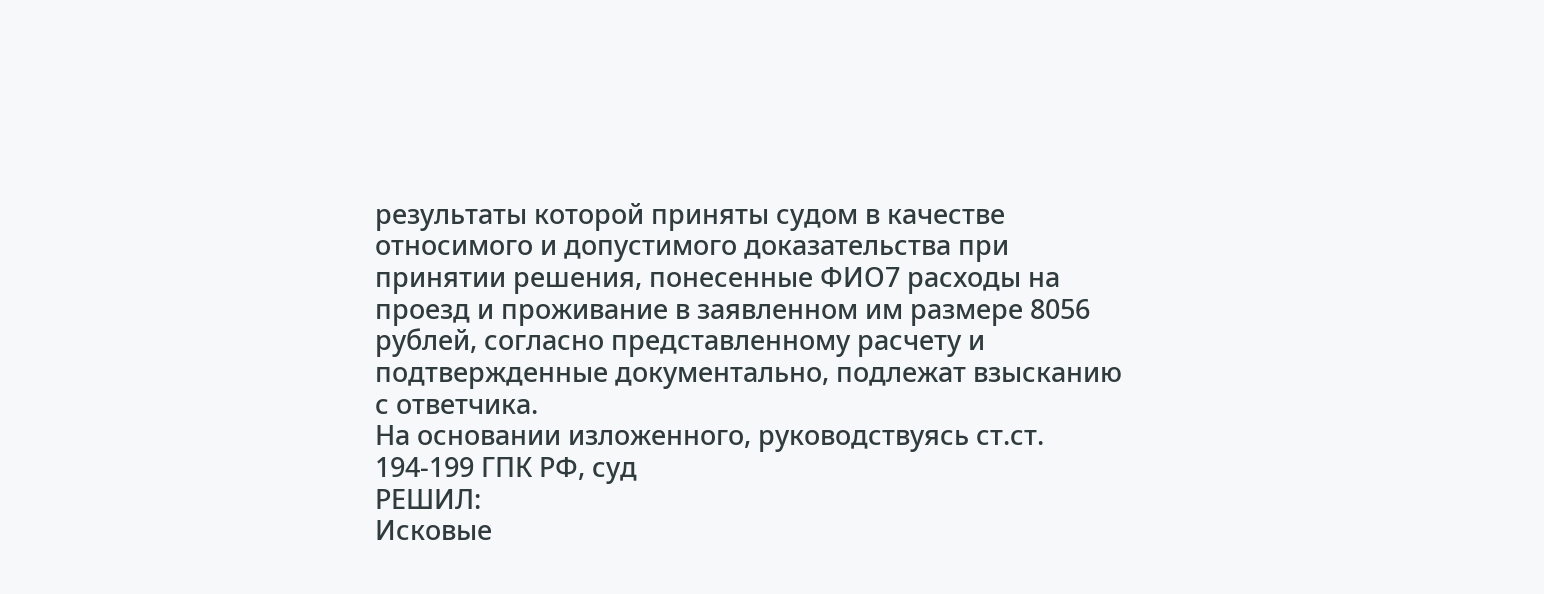результаты которой приняты судом в качестве относимого и допустимого доказательства при принятии решения, понесенные ФИО7 расходы на проезд и проживание в заявленном им размере 8056 рублей, согласно представленному расчету и подтвержденные документально, подлежат взысканию с ответчика.
На основании изложенного, руководствуясь ст.ст. 194-199 ГПК РФ, суд
РЕШИЛ:
Исковые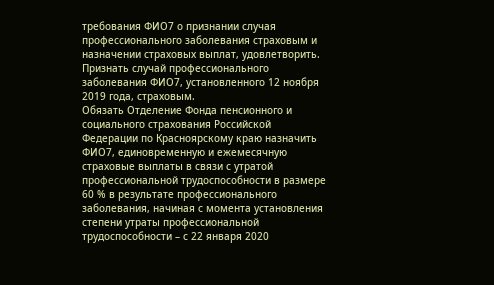требования ФИО7 о признании случая профессионального заболевания страховым и назначении страховых выплат, удовлетворить.
Признать случай профессионального заболевания ФИО7, установленного 12 ноября 2019 года, страховым.
Обязать Отделение Фонда пенсионного и социального страхования Российской Федерации по Красноярскому краю назначить ФИО7, единовременную и ежемесячную страховые выплаты в связи с утратой профессиональной трудоспособности в размере 60 % в результате профессионального заболевания, начиная с момента установления степени утраты профессиональной трудоспособности – с 22 января 2020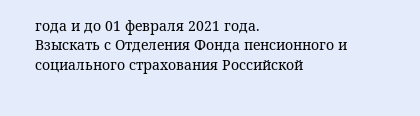года и до 01 февраля 2021 года.
Взыскать с Отделения Фонда пенсионного и социального страхования Российской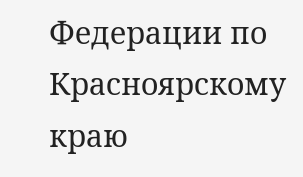Федерации по Красноярскому краю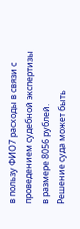в пользу ФИО7 расходы в связи с проведением судебной экспертизы в размере 8056 рублей.
Решение суда может быть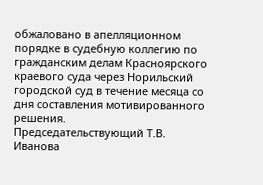обжаловано в апелляционном порядке в судебную коллегию по гражданским делам Красноярского краевого суда через Норильский городской суд в течение месяца со дня составления мотивированного решения.
Председательствующий Т.В. Иванова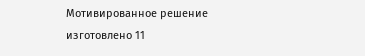Мотивированное решение изготовлено 11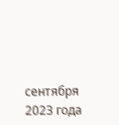сентября 2023 года